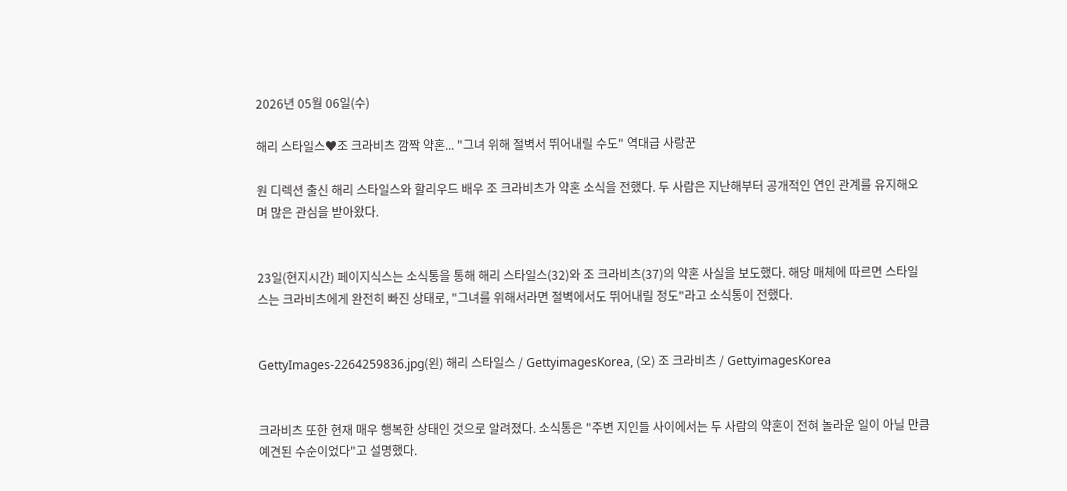2026년 05월 06일(수)

해리 스타일스♥조 크라비츠 깜짝 약혼... "그녀 위해 절벽서 뛰어내릴 수도" 역대급 사랑꾼

원 디렉션 출신 해리 스타일스와 할리우드 배우 조 크라비츠가 약혼 소식을 전했다. 두 사람은 지난해부터 공개적인 연인 관계를 유지해오며 많은 관심을 받아왔다.


23일(현지시간) 페이지식스는 소식통을 통해 해리 스타일스(32)와 조 크라비츠(37)의 약혼 사실을 보도했다. 해당 매체에 따르면 스타일스는 크라비츠에게 완전히 빠진 상태로, "그녀를 위해서라면 절벽에서도 뛰어내릴 정도"라고 소식통이 전했다.


GettyImages-2264259836.jpg(왼) 해리 스타일스 / GettyimagesKorea, (오) 조 크라비츠 / GettyimagesKorea


크라비츠 또한 현재 매우 행복한 상태인 것으로 알려졌다. 소식통은 "주변 지인들 사이에서는 두 사람의 약혼이 전혀 놀라운 일이 아닐 만큼 예견된 수순이었다"고 설명했다.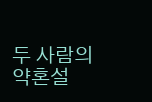두 사람의 약혼설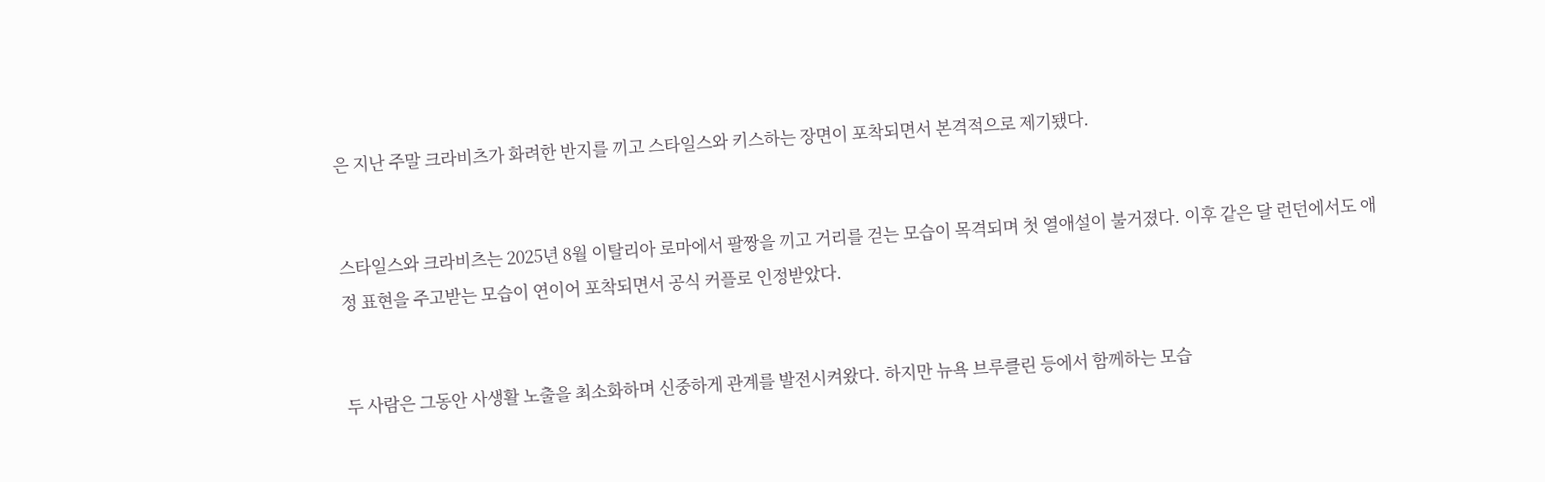은 지난 주말 크라비츠가 화려한 반지를 끼고 스타일스와 키스하는 장면이 포착되면서 본격적으로 제기됐다.


스타일스와 크라비츠는 2025년 8월 이탈리아 로마에서 팔짱을 끼고 거리를 걷는 모습이 목격되며 첫 열애설이 불거졌다. 이후 같은 달 런던에서도 애정 표현을 주고받는 모습이 연이어 포착되면서 공식 커플로 인정받았다.


두 사람은 그동안 사생활 노출을 최소화하며 신중하게 관계를 발전시켜왔다. 하지만 뉴욕 브루클린 등에서 함께하는 모습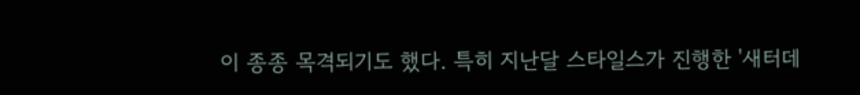이 종종 목격되기도 했다. 특히 지난달 스타일스가 진행한 '새터데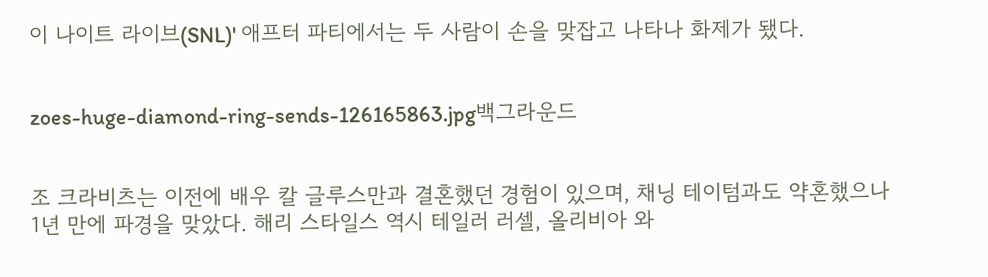이 나이트 라이브(SNL)' 애프터 파티에서는 두 사람이 손을 맞잡고 나타나 화제가 됐다.


zoes-huge-diamond-ring-sends-126165863.jpg백그라운드


조 크라비츠는 이전에 배우 칼 글루스만과 결혼했던 경험이 있으며, 채닝 테이텀과도 약혼했으나 1년 만에 파경을 맞았다. 해리 스타일스 역시 테일러 러셀, 올리비아 와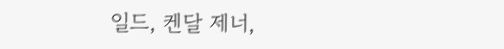일드, 켄달 제너,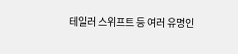테일러 스위프트 등 여러 유명인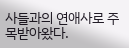사들과의 연애사로 주목받아왔다.